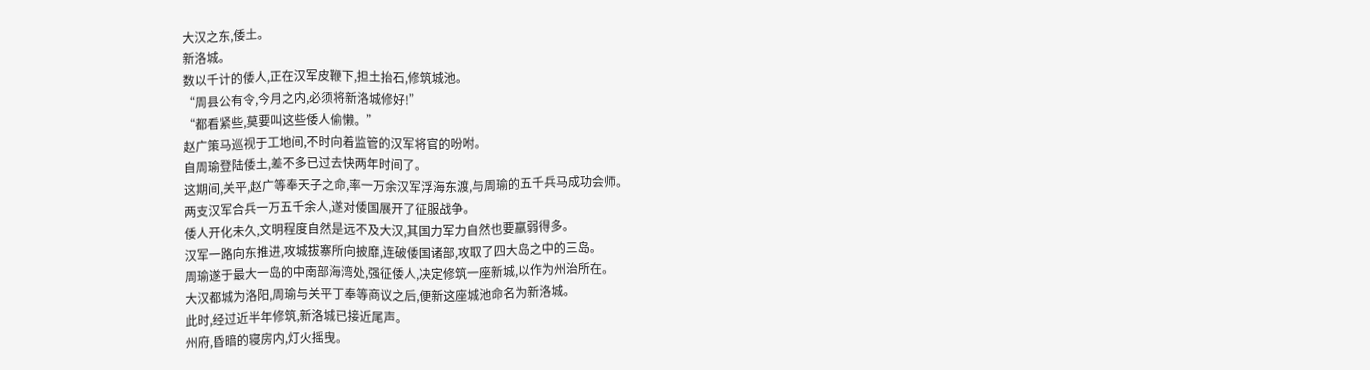大汉之东,倭土。
新洛城。
数以千计的倭人,正在汉军皮鞭下,担土抬石,修筑城池。
“周县公有令,今月之内,必须将新洛城修好!”
“都看紧些,莫要叫这些倭人偷懒。”
赵广策马巡视于工地间,不时向着监管的汉军将官的吩咐。
自周瑜登陆倭土,差不多已过去快两年时间了。
这期间,关平,赵广等奉天子之命,率一万余汉军浮海东渡,与周瑜的五千兵马成功会师。
两支汉军合兵一万五千余人,遂对倭国展开了征服战争。
倭人开化未久,文明程度自然是远不及大汉,其国力军力自然也要羸弱得多。
汉军一路向东推进,攻城拔寨所向披靡,连破倭国诸部,攻取了四大岛之中的三岛。
周瑜遂于最大一岛的中南部海湾处,强征倭人,决定修筑一座新城,以作为州治所在。
大汉都城为洛阳,周瑜与关平丁奉等商议之后,便新这座城池命名为新洛城。
此时,经过近半年修筑,新洛城已接近尾声。
州府,昏暗的寝房内,灯火摇曳。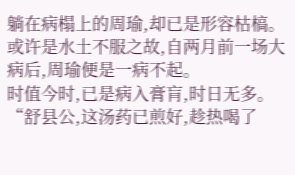躺在病榻上的周瑜,却已是形容枯槁。
或许是水土不服之故,自两月前一场大病后,周瑜便是一病不起。
时值今时,已是病入膏肓,时日无多。
“舒县公,这汤药已煎好,趁热喝了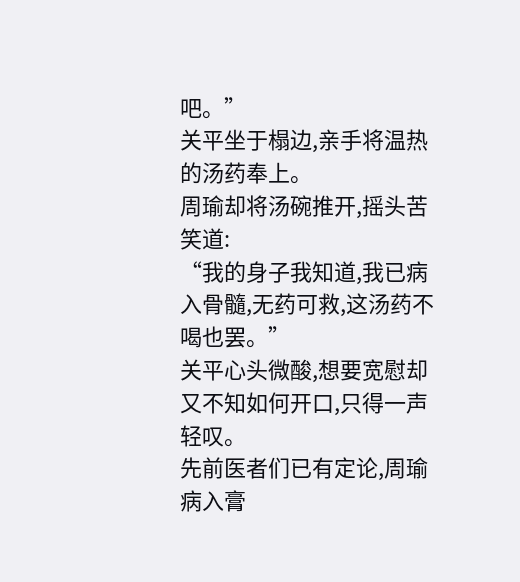吧。”
关平坐于榻边,亲手将温热的汤药奉上。
周瑜却将汤碗推开,摇头苦笑道:
“我的身子我知道,我已病入骨髓,无药可救,这汤药不喝也罢。”
关平心头微酸,想要宽慰却又不知如何开口,只得一声轻叹。
先前医者们已有定论,周瑜病入膏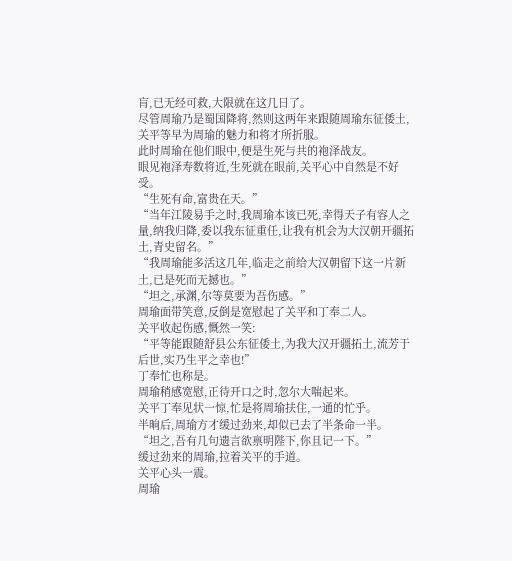肓,已无经可救,大限就在这几日了。
尽管周瑜乃是蜀国降将,然则这两年来跟随周瑜东征倭土,关平等早为周瑜的魅力和将才所折服。
此时周瑜在他们眼中,便是生死与共的袍泽战友。
眼见袍泽寿数将近,生死就在眼前,关平心中自然是不好受。
“生死有命,富贵在天。”
“当年江陵易手之时,我周瑜本该已死,幸得天子有容人之量,纳我归降,委以我东征重任,让我有机会为大汉朝开疆拓土,青史留名。”
“我周瑜能多活这几年,临走之前给大汉朝留下这一片新土,已是死而无撼也。”
“坦之,承渊,尔等莫要为吾伤感。”
周瑜面带笑意,反倒是宽慰起了关平和丁奉二人。
关平收起伤感,慨然一笑:
“平等能跟随舒县公东征倭土,为我大汉开疆拓土,流芳于后世,实乃生平之幸也!”
丁奉忙也称是。
周瑜稍感宽慰,正待开口之时,忽尔大喘起来。
关平丁奉见状一惊,忙是将周瑜扶住,一通的忙乎。
半晌后,周瑜方才缓过劲来,却似已去了半条命一半。
“坦之,吾有几句遗言欲禀明陛下,你且记一下。”
缓过劲来的周瑜,拉着关平的手道。
关平心头一震。
周瑜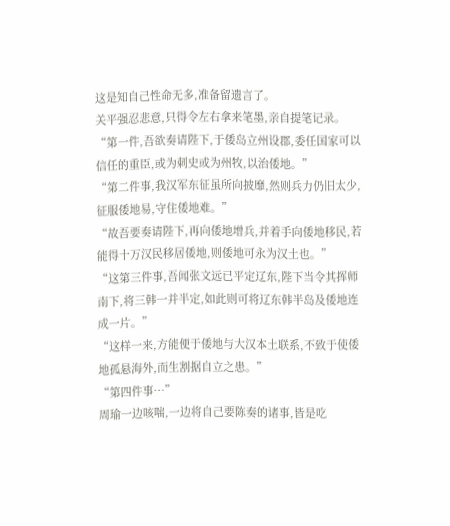这是知自己性命无多,准备留遗言了。
关平强忍悲意,只得令左右拿来笔墨,亲自提笔记录。
“第一件,吾欲奏请陛下,于倭岛立州设郡,委任国家可以信任的重臣,或为刺史或为州牧,以治倭地。”
“第二件事,我汉军东征虽所向披靡,然则兵力仍旧太少,征服倭地易,守住倭地难。”
“故吾要奏请陛下,再向倭地增兵,并着手向倭地移民,若能得十万汉民移居倭地,则倭地可永为汉土也。”
“这第三件事,吾闻张文远已平定辽东,陛下当令其挥师南下,将三韩一并半定,如此则可将辽东韩半岛及倭地连成一片。”
“这样一来,方能便于倭地与大汉本土联系,不致于使倭地孤悬海外,而生割据自立之患。”
“第四件事…”
周瑜一边咳喘,一边将自己要陈奏的诸事,皆是吃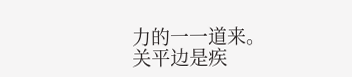力的一一道来。
关平边是疾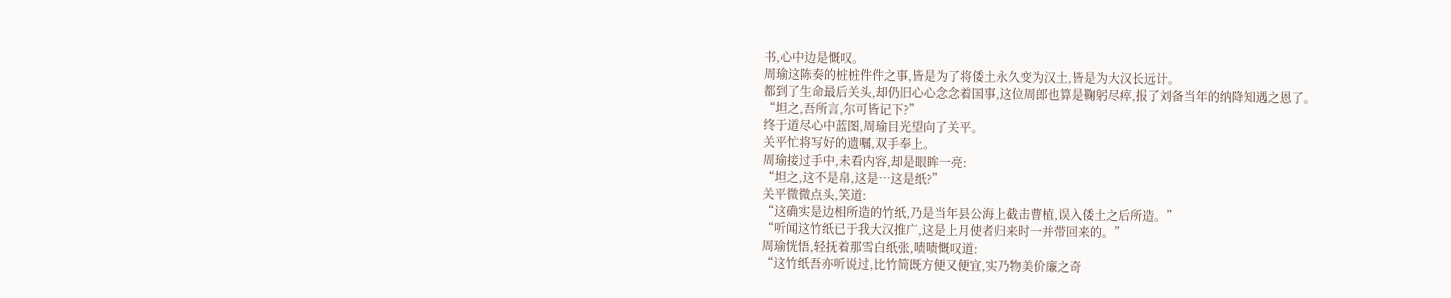书,心中边是慨叹。
周瑜这陈奏的桩桩件件之事,皆是为了将倭土永久变为汉土,皆是为大汉长远计。
都到了生命最后关头,却仍旧心心念念着国事,这位周郎也算是鞠躬尽瘁,报了刘备当年的纳降知遇之恩了。
“坦之,吾所言,尔可皆记下?”
终于道尽心中蓝图,周瑜目光望向了关平。
关平忙将写好的遗嘱,双手奉上。
周瑜接过手中,未看内容,却是眼眸一亮:
“坦之,这不是帛,这是…这是纸?”
关平微微点头,笑道:
“这确实是边相所造的竹纸,乃是当年县公海上截击曹植,误入倭土之后所造。”
“听闻这竹纸已于我大汉推广,这是上月使者归来时一并带回来的。”
周瑜恍悟,轻抚着那雪白纸张,啧啧慨叹道:
“这竹纸吾亦听说过,比竹简既方便又便宜,实乃物美价廉之奇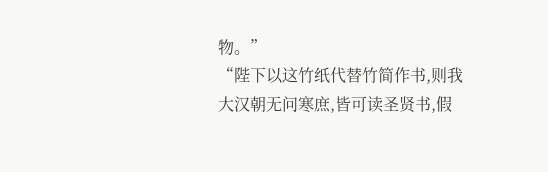物。”
“陛下以这竹纸代替竹简作书,则我大汉朝无问寒庶,皆可读圣贤书,假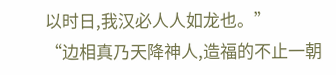以时日,我汉必人人如龙也。”
“边相真乃天降神人,造福的不止一朝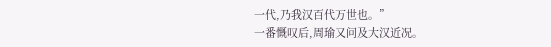一代,乃我汉百代万世也。”
一番慨叹后,周瑜又问及大汉近况。